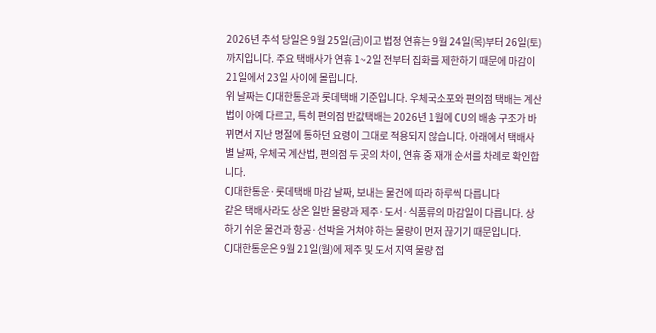2026년 추석 당일은 9월 25일(금)이고 법정 연휴는 9월 24일(목)부터 26일(토)까지입니다. 주요 택배사가 연휴 1~2일 전부터 집화를 제한하기 때문에 마감이 21일에서 23일 사이에 몰립니다.
위 날짜는 CJ대한통운과 롯데택배 기준입니다. 우체국소포와 편의점 택배는 계산법이 아예 다르고, 특히 편의점 반값택배는 2026년 1월에 CU의 배송 구조가 바뀌면서 지난 명절에 통하던 요령이 그대로 적용되지 않습니다. 아래에서 택배사별 날짜, 우체국 계산법, 편의점 두 곳의 차이, 연휴 중 재개 순서를 차례로 확인합니다.
CJ대한통운·롯데택배 마감 날짜, 보내는 물건에 따라 하루씩 다릅니다
같은 택배사라도 상온 일반 물량과 제주·도서·식품류의 마감일이 다릅니다. 상하기 쉬운 물건과 항공·선박을 거쳐야 하는 물량이 먼저 끊기기 때문입니다.
CJ대한통운은 9월 21일(월)에 제주 및 도서 지역 물량 접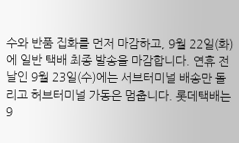수와 반품 집화를 먼저 마감하고, 9월 22일(화)에 일반 택배 최종 발송을 마감합니다. 연휴 전날인 9월 23일(수)에는 서브터미널 배송만 돌리고 허브터미널 가동은 멈춥니다. 롯데택배는 9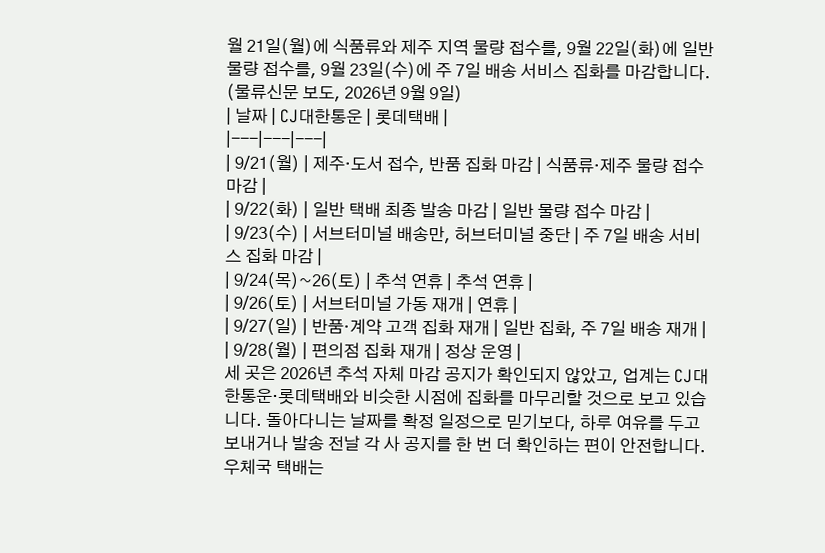월 21일(월)에 식품류와 제주 지역 물량 접수를, 9월 22일(화)에 일반 물량 접수를, 9월 23일(수)에 주 7일 배송 서비스 집화를 마감합니다. (물류신문 보도, 2026년 9월 9일)
| 날짜 | CJ대한통운 | 롯데택배 |
|---|---|---|
| 9/21(월) | 제주·도서 접수, 반품 집화 마감 | 식품류·제주 물량 접수 마감 |
| 9/22(화) | 일반 택배 최종 발송 마감 | 일반 물량 접수 마감 |
| 9/23(수) | 서브터미널 배송만, 허브터미널 중단 | 주 7일 배송 서비스 집화 마감 |
| 9/24(목)~26(토) | 추석 연휴 | 추석 연휴 |
| 9/26(토) | 서브터미널 가동 재개 | 연휴 |
| 9/27(일) | 반품·계약 고객 집화 재개 | 일반 집화, 주 7일 배송 재개 |
| 9/28(월) | 편의점 집화 재개 | 정상 운영 |
세 곳은 2026년 추석 자체 마감 공지가 확인되지 않았고, 업계는 CJ대한통운·롯데택배와 비슷한 시점에 집화를 마무리할 것으로 보고 있습니다. 돌아다니는 날짜를 확정 일정으로 믿기보다, 하루 여유를 두고 보내거나 발송 전날 각 사 공지를 한 번 더 확인하는 편이 안전합니다.
우체국 택배는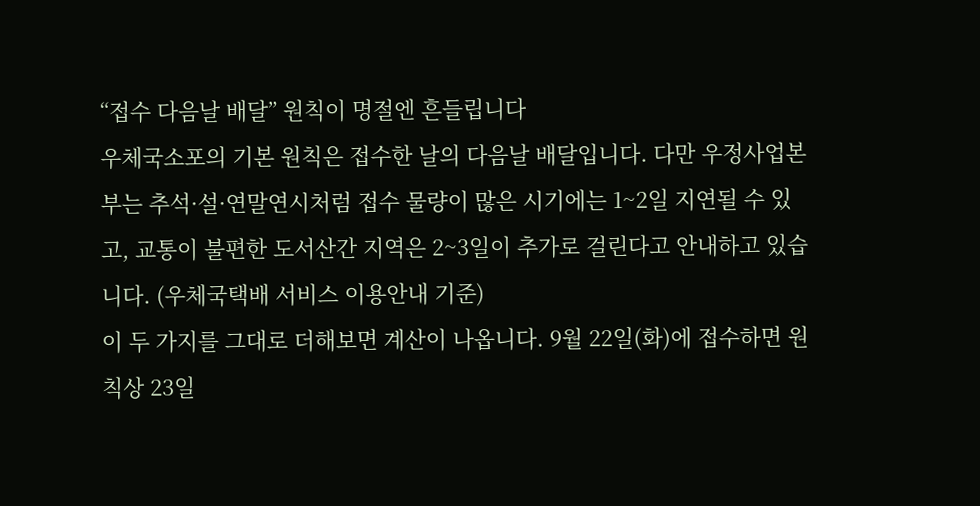“접수 다음날 배달” 원칙이 명절엔 흔들립니다
우체국소포의 기본 원칙은 접수한 날의 다음날 배달입니다. 다만 우정사업본부는 추석·설·연말연시처럼 접수 물량이 많은 시기에는 1~2일 지연될 수 있고, 교통이 불편한 도서산간 지역은 2~3일이 추가로 걸린다고 안내하고 있습니다. (우체국택배 서비스 이용안내 기준)
이 두 가지를 그대로 더해보면 계산이 나옵니다. 9월 22일(화)에 접수하면 원칙상 23일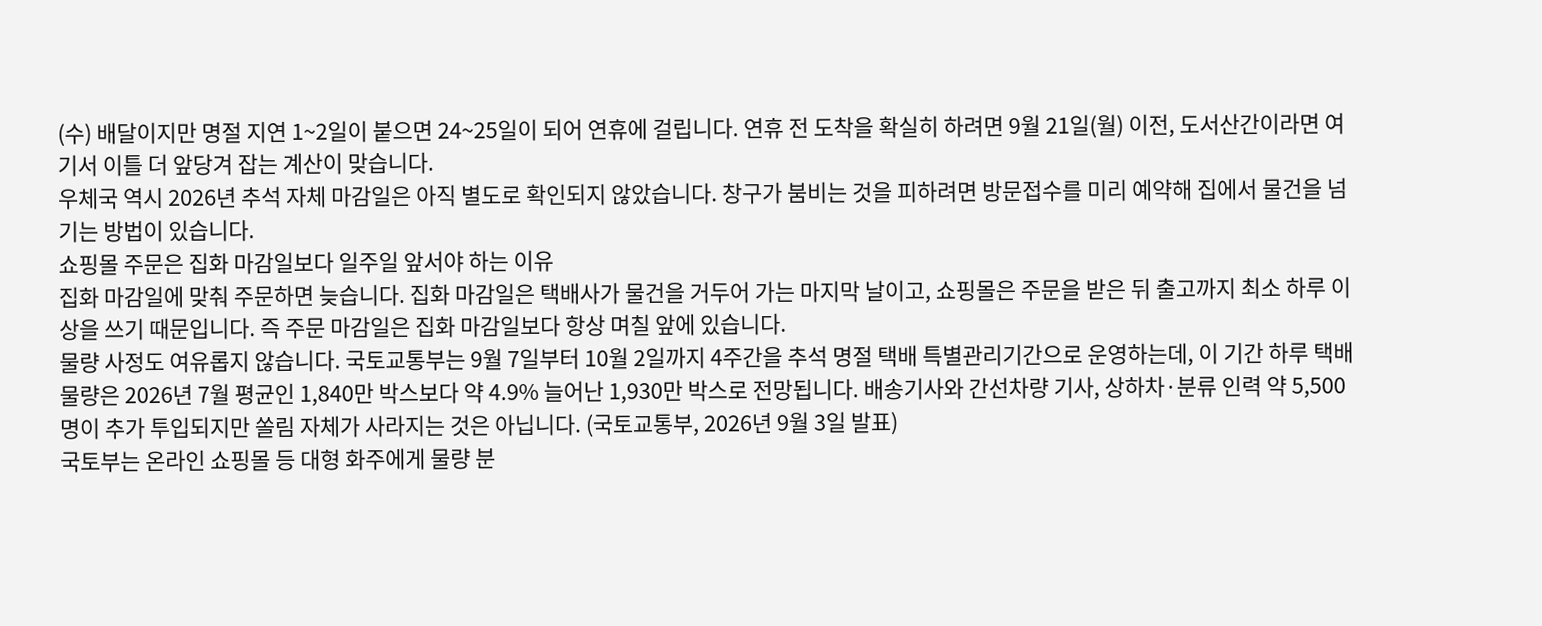(수) 배달이지만 명절 지연 1~2일이 붙으면 24~25일이 되어 연휴에 걸립니다. 연휴 전 도착을 확실히 하려면 9월 21일(월) 이전, 도서산간이라면 여기서 이틀 더 앞당겨 잡는 계산이 맞습니다.
우체국 역시 2026년 추석 자체 마감일은 아직 별도로 확인되지 않았습니다. 창구가 붐비는 것을 피하려면 방문접수를 미리 예약해 집에서 물건을 넘기는 방법이 있습니다.
쇼핑몰 주문은 집화 마감일보다 일주일 앞서야 하는 이유
집화 마감일에 맞춰 주문하면 늦습니다. 집화 마감일은 택배사가 물건을 거두어 가는 마지막 날이고, 쇼핑몰은 주문을 받은 뒤 출고까지 최소 하루 이상을 쓰기 때문입니다. 즉 주문 마감일은 집화 마감일보다 항상 며칠 앞에 있습니다.
물량 사정도 여유롭지 않습니다. 국토교통부는 9월 7일부터 10월 2일까지 4주간을 추석 명절 택배 특별관리기간으로 운영하는데, 이 기간 하루 택배 물량은 2026년 7월 평균인 1,840만 박스보다 약 4.9% 늘어난 1,930만 박스로 전망됩니다. 배송기사와 간선차량 기사, 상하차·분류 인력 약 5,500명이 추가 투입되지만 쏠림 자체가 사라지는 것은 아닙니다. (국토교통부, 2026년 9월 3일 발표)
국토부는 온라인 쇼핑몰 등 대형 화주에게 물량 분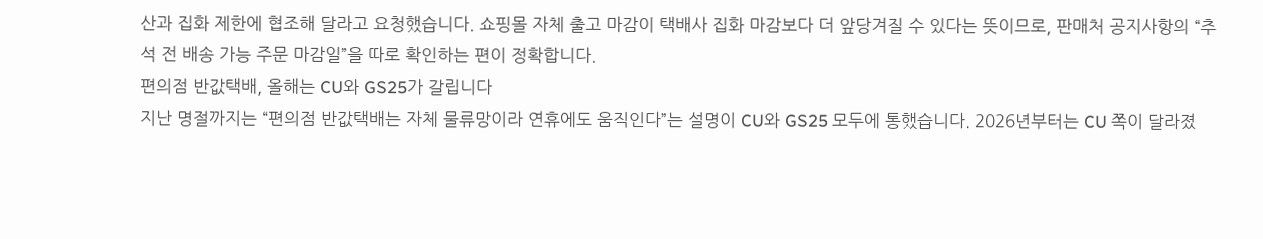산과 집화 제한에 협조해 달라고 요청했습니다. 쇼핑몰 자체 출고 마감이 택배사 집화 마감보다 더 앞당겨질 수 있다는 뜻이므로, 판매처 공지사항의 “추석 전 배송 가능 주문 마감일”을 따로 확인하는 편이 정확합니다.
편의점 반값택배, 올해는 CU와 GS25가 갈립니다
지난 명절까지는 “편의점 반값택배는 자체 물류망이라 연휴에도 움직인다”는 설명이 CU와 GS25 모두에 통했습니다. 2026년부터는 CU 쪽이 달라졌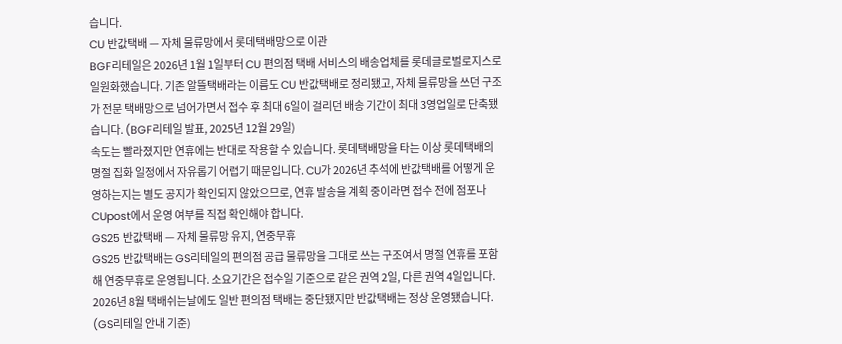습니다.
CU 반값택배 — 자체 물류망에서 롯데택배망으로 이관
BGF리테일은 2026년 1월 1일부터 CU 편의점 택배 서비스의 배송업체를 롯데글로벌로지스로 일원화했습니다. 기존 알뜰택배라는 이름도 CU 반값택배로 정리됐고, 자체 물류망을 쓰던 구조가 전문 택배망으로 넘어가면서 접수 후 최대 6일이 걸리던 배송 기간이 최대 3영업일로 단축됐습니다. (BGF리테일 발표, 2025년 12월 29일)
속도는 빨라졌지만 연휴에는 반대로 작용할 수 있습니다. 롯데택배망을 타는 이상 롯데택배의 명절 집화 일정에서 자유롭기 어렵기 때문입니다. CU가 2026년 추석에 반값택배를 어떻게 운영하는지는 별도 공지가 확인되지 않았으므로, 연휴 발송을 계획 중이라면 접수 전에 점포나 CUpost에서 운영 여부를 직접 확인해야 합니다.
GS25 반값택배 — 자체 물류망 유지, 연중무휴
GS25 반값택배는 GS리테일의 편의점 공급 물류망을 그대로 쓰는 구조여서 명절 연휴를 포함해 연중무휴로 운영됩니다. 소요기간은 접수일 기준으로 같은 권역 2일, 다른 권역 4일입니다. 2026년 8월 택배쉬는날에도 일반 편의점 택배는 중단됐지만 반값택배는 정상 운영됐습니다. (GS리테일 안내 기준)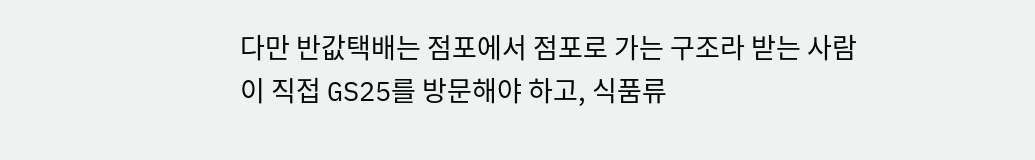다만 반값택배는 점포에서 점포로 가는 구조라 받는 사람이 직접 GS25를 방문해야 하고, 식품류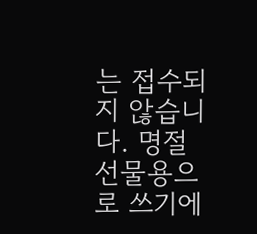는 접수되지 않습니다. 명절 선물용으로 쓰기에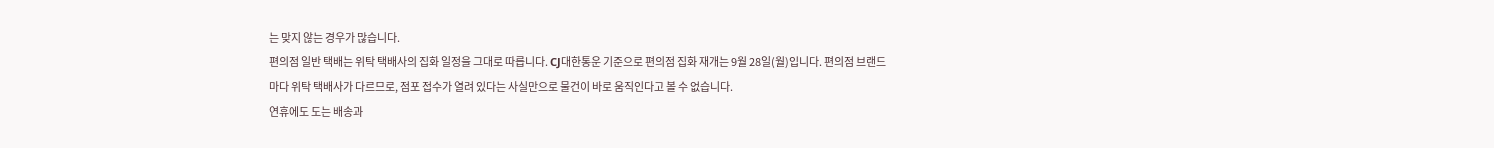는 맞지 않는 경우가 많습니다.
편의점 일반 택배는 위탁 택배사의 집화 일정을 그대로 따릅니다. CJ대한통운 기준으로 편의점 집화 재개는 9월 28일(월)입니다. 편의점 브랜드마다 위탁 택배사가 다르므로, 점포 접수가 열려 있다는 사실만으로 물건이 바로 움직인다고 볼 수 없습니다.
연휴에도 도는 배송과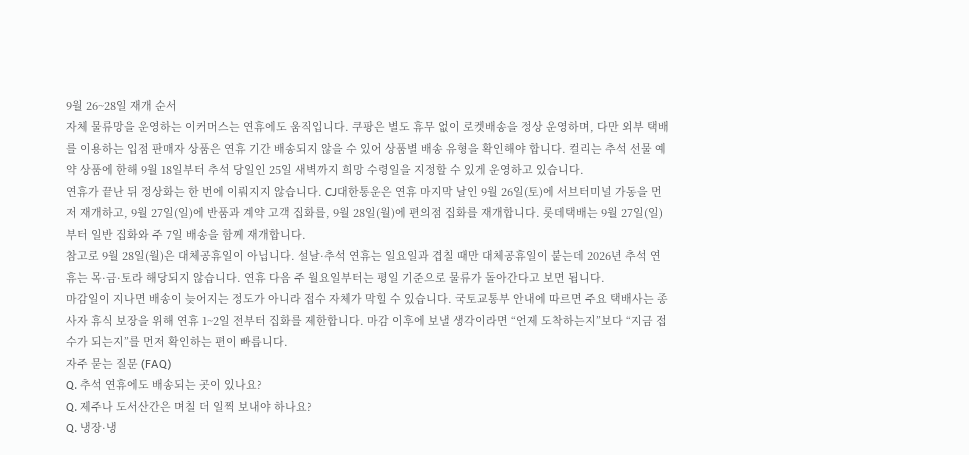9월 26~28일 재개 순서
자체 물류망을 운영하는 이커머스는 연휴에도 움직입니다. 쿠팡은 별도 휴무 없이 로켓배송을 정상 운영하며, 다만 외부 택배를 이용하는 입점 판매자 상품은 연휴 기간 배송되지 않을 수 있어 상품별 배송 유형을 확인해야 합니다. 컬리는 추석 선물 예약 상품에 한해 9월 18일부터 추석 당일인 25일 새벽까지 희망 수령일을 지정할 수 있게 운영하고 있습니다.
연휴가 끝난 뒤 정상화는 한 번에 이뤄지지 않습니다. CJ대한통운은 연휴 마지막 날인 9월 26일(토)에 서브터미널 가동을 먼저 재개하고, 9월 27일(일)에 반품과 계약 고객 집화를, 9월 28일(월)에 편의점 집화를 재개합니다. 롯데택배는 9월 27일(일)부터 일반 집화와 주 7일 배송을 함께 재개합니다.
참고로 9월 28일(월)은 대체공휴일이 아닙니다. 설날·추석 연휴는 일요일과 겹칠 때만 대체공휴일이 붙는데 2026년 추석 연휴는 목·금·토라 해당되지 않습니다. 연휴 다음 주 월요일부터는 평일 기준으로 물류가 돌아간다고 보면 됩니다.
마감일이 지나면 배송이 늦어지는 정도가 아니라 접수 자체가 막힐 수 있습니다. 국토교통부 안내에 따르면 주요 택배사는 종사자 휴식 보장을 위해 연휴 1~2일 전부터 집화를 제한합니다. 마감 이후에 보낼 생각이라면 “언제 도착하는지”보다 “지금 접수가 되는지”를 먼저 확인하는 편이 빠릅니다.
자주 묻는 질문 (FAQ)
Q. 추석 연휴에도 배송되는 곳이 있나요?
Q. 제주나 도서산간은 며칠 더 일찍 보내야 하나요?
Q. 냉장·냉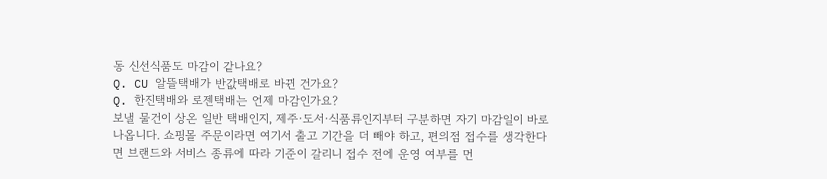동 신선식품도 마감이 같나요?
Q. CU 알뜰택배가 반값택배로 바뀐 건가요?
Q. 한진택배와 로젠택배는 언제 마감인가요?
보낼 물건이 상온 일반 택배인지, 제주·도서·식품류인지부터 구분하면 자기 마감일이 바로 나옵니다. 쇼핑몰 주문이라면 여기서 출고 기간을 더 빼야 하고, 편의점 접수를 생각한다면 브랜드와 서비스 종류에 따라 기준이 갈리니 접수 전에 운영 여부를 먼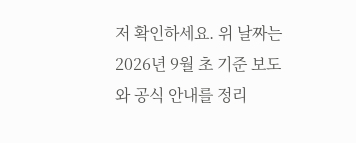저 확인하세요. 위 날짜는 2026년 9월 초 기준 보도와 공식 안내를 정리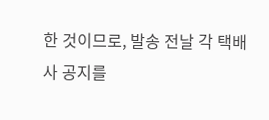한 것이므로, 발송 전날 각 택배사 공지를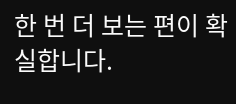한 번 더 보는 편이 확실합니다.